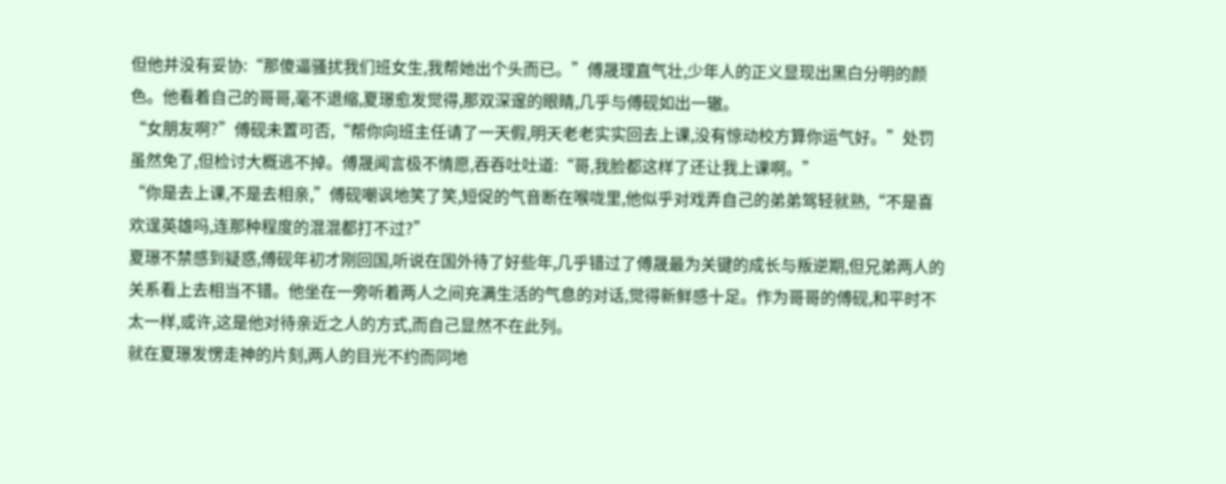但他并没有妥协:“那傻逼骚扰我们班女生,我帮她出个头而已。”傅晟理直气壮,少年人的正义显现出黑白分明的颜色。他看着自己的哥哥,毫不退缩,夏璟愈发觉得,那双深邃的眼睛,几乎与傅砚如出一辙。
“女朋友啊?”傅砚未置可否,“帮你向班主任请了一天假,明天老老实实回去上课,没有惊动校方算你运气好。”处罚虽然免了,但检讨大概逃不掉。傅晟闻言极不情愿,吞吞吐吐道:“哥,我脸都这样了还让我上课啊。”
“你是去上课,不是去相亲,”傅砚嘲讽地笑了笑,短促的气音断在喉咙里,他似乎对戏弄自己的弟弟驾轻就熟,“不是喜欢逞英雄吗,连那种程度的混混都打不过?”
夏璟不禁感到疑惑,傅砚年初才刚回国,听说在国外待了好些年,几乎错过了傅晟最为关键的成长与叛逆期,但兄弟两人的关系看上去相当不错。他坐在一旁听着两人之间充满生活的气息的对话,觉得新鲜感十足。作为哥哥的傅砚,和平时不太一样,或许,这是他对待亲近之人的方式,而自己显然不在此列。
就在夏璟发愣走神的片刻,两人的目光不约而同地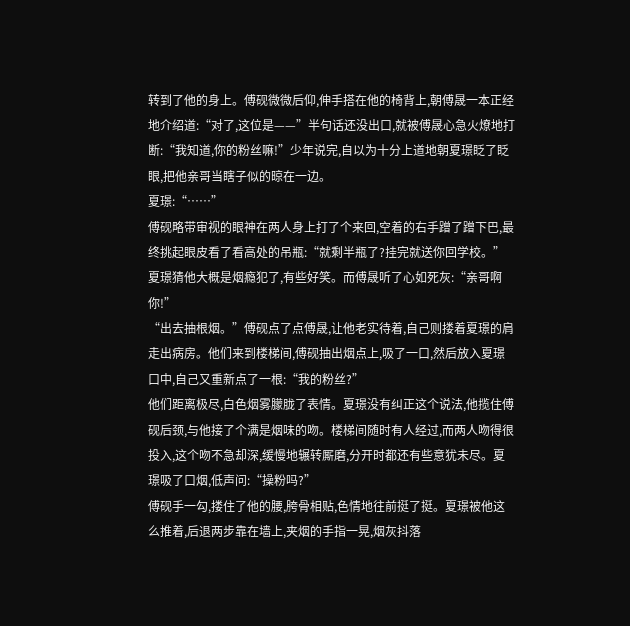转到了他的身上。傅砚微微后仰,伸手搭在他的椅背上,朝傅晟一本正经地介绍道:“对了,这位是——”半句话还没出口,就被傅晟心急火燎地打断:“我知道,你的粉丝嘛!”少年说完,自以为十分上道地朝夏璟眨了眨眼,把他亲哥当瞎子似的晾在一边。
夏璟:“……”
傅砚略带审视的眼神在两人身上打了个来回,空着的右手蹭了蹭下巴,最终挑起眼皮看了看高处的吊瓶:“就剩半瓶了?挂完就送你回学校。”夏璟猜他大概是烟瘾犯了,有些好笑。而傅晟听了心如死灰:“亲哥啊你!”
“出去抽根烟。”傅砚点了点傅晟,让他老实待着,自己则搂着夏璟的肩走出病房。他们来到楼梯间,傅砚抽出烟点上,吸了一口,然后放入夏璟口中,自己又重新点了一根:“我的粉丝?”
他们距离极尽,白色烟雾朦胧了表情。夏璟没有纠正这个说法,他揽住傅砚后颈,与他接了个满是烟味的吻。楼梯间随时有人经过,而两人吻得很投入,这个吻不急却深,缓慢地辗转厮磨,分开时都还有些意犹未尽。夏璟吸了口烟,低声问:“操粉吗?”
傅砚手一勾,搂住了他的腰,胯骨相贴,色情地往前挺了挺。夏璟被他这么推着,后退两步靠在墙上,夹烟的手指一晃,烟灰抖落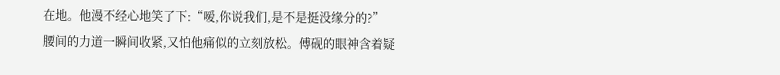在地。他漫不经心地笑了下:“嗳,你说我们,是不是挺没缘分的?”
腰间的力道一瞬间收紧,又怕他痛似的立刻放松。傅砚的眼神含着疑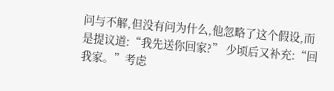问与不解,但没有问为什么,他忽略了这个假设,而是提议道:“我先送你回家?” 少顷后又补充:“回我家。”考虑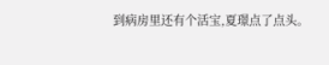到病房里还有个活宝,夏璟点了点头。